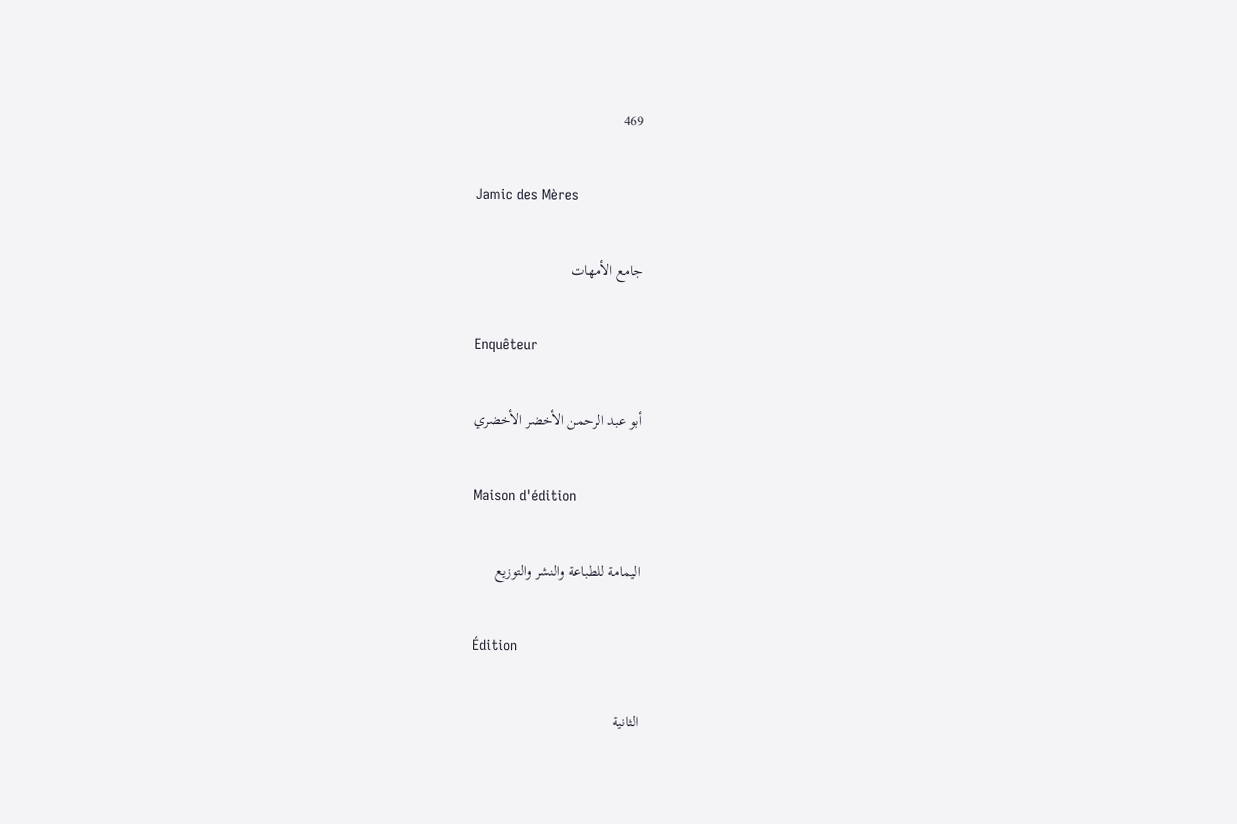469

Jamic des Mères

جامع الأمهات

Enquêteur

أبو عبد الرحمن الأخضر الأخضري

Maison d'édition

اليمامة للطباعة والنشر والتوزيع

Édition

الثانية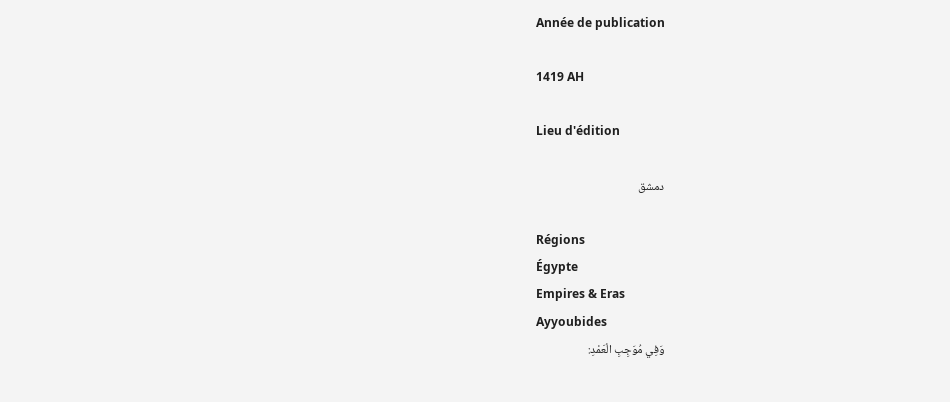Année de publication

1419 AH

Lieu d'édition

دمشق

Régions
Égypte
Empires & Eras
Ayyoubides
وَفِي مُوَجِبِ الْعَمْدِ: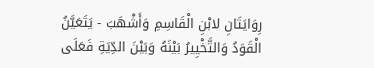رِوَايَتَانِ لابْنِ الْقَاسِمِ وَأَشْهَبَ - يَتَعَيَّنُ الْقَوَدُ وَالتَّخْيِيرُ بَيْنَهُ وَبَيْنَ الدِّيَةِ فَعَلَى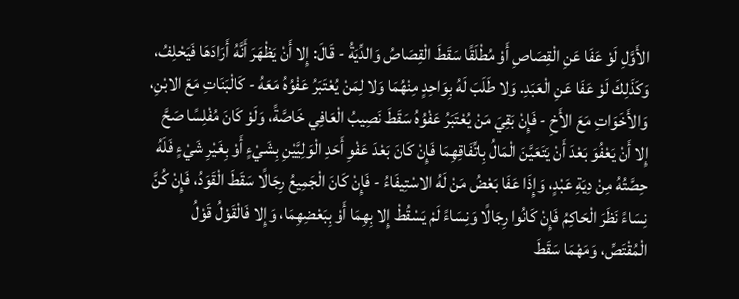الأَوَّلِ لَوْ عَفَا عَنِ الْقِصَاصِ أَوْ مُطْلَقًا سَقَطَ الْقِصَاصُ وَالدِّيَةُ - قَالَ: إِلا أَنْ يَظْهَرَ أَنَّهُ أَرَادَهَا فَيَحْلِفُ، وَكَذَلِكَ لَوْ عَفَا عَنِ الْعَبَدِ. وَلا طَلَبَ لَهُ بِوَاحِدٍ مِنْهُمَا وَلا لِمَنْ يُعْتَبَرُ عَفْوُهُ مَعَهُ - كَالْبَنَاتِ مَعَ الابْنِ، وَالأَخَوَاتِ مَعَ الأَخِ - فَإِنْ بَقِيَ مَنْ يُعْتَبَرُ عَفْوُهُ سَقَطَ نَصِيبُ الْعَافِي خَاصَّةً، وَلَوْ كَانَ مُفْلِسًا صَحَّ إِلا أَنْ يَعْفُوَ بَعْدَ أَنْ يَتَعَيَّنَ الْمَالُ بِاتِّفَاقِهِمَا فَإِنْ كَانَ بَعْدَ عَفْوِ أَحَدِ الْوَلِيَّيْنِ بِشَيْءٍ أَوْ بِغَيْرِ شَيْءٍ فَلَهُ حِصَّتُهُ مِنْ دِيَةِ عَبْدٍ، وَإِذَا عَفَا بَعْضُ مَنْ لَهُ الاسْتِيفَاءُ - فَإِنْ كَانَ الْجَمِيعُ رِجَالًا سَقَطَ الْقَوَدُ، فَإِنْ كُنَّ نِسَاءً نَظَرَ الْحَاكِمُ فَإِنْ كَانُوا رِجَالًا وَنِسَاءً لَمْ يَسْقُطْ إِلا بِهِمَا أَوْ بِبَعْضِهِمَا، وَإِلا فَالْقَوْلُ قَوْلُ الْمُقْتَصِّ، وَمَهْمَا سَقَطَ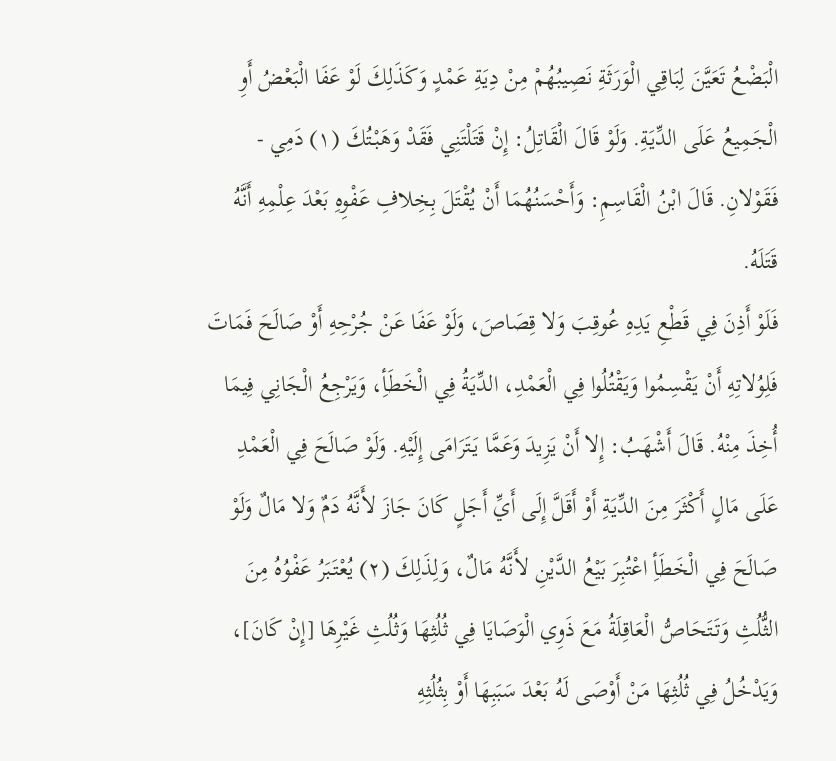الْبَضْعُ تَعَيَّنَ لِبَاقِي الْوَرَثَةِ نَصِيبُهُمْ مِنْ دِيَةِ عَمْدٍ وَكَذَلِكَ لَوْ عَفَا الْبَعْضُ أَوِ الْجَمِيعُ عَلَى الدِّيَةِ. وَلَوْ قَالَ الْقَاتِلُ: إِنْ قَتَلْتَنِي فَقَدْ وَهَبْتُكَ (١) دَمِي - فَقَوْلانِ. قَالَ ابْنُ الْقَاسِمِ: وَأَحْسَنُهُمَا أَنْ يُقْتَلَ بِخِلافِ عَفْوِهِ بَعْدَ عِلْمِهِ أَنَّهُ قَتَلَهُ.
فَلَوْ أَذِنَ فِي قَطْعِ يَدِهِ عُوقِبَ وَلا قِصَاصَ، وَلَوْ عَفَا عَنْ جُرْحِهِ أَوْ صَالَحَ فَمَاتَ فَلِوُلاتِهِ أَنْ يَقْسِمُوا وَيَقْتُلُوا فِي الْعَمْدِ، الدِّيَةُ فِي الْخَطَأِ، وَيَرْجِعُ الْجَانِي فِيمَا أُخِذَ مِنْهُ. قَالَ أَشْهَبُ: إِلا أَنْ يَزِيدَ وَعَمَّا يَتَرَامَى إِلَيْهِ. وَلَوْ صَالَحَ فِي الْعَمْدِ عَلَى مَالٍ أَكْثَرَ مِنَ الدِّيَةِ أَوْ أَقَلَّ إِلَى أَيِّ أَجَلٍ كَانَ جَازَ لأَنَّهُ دَمٌ وَلا مَالٌ وَلَوْ صَالَحَ فِي الْخَطَأِ اعْتُبِرَ بَيْعُ الدَّيْنِ لأَنَّهُ مَالٌ، وَلِذَلِكَ (٢) يُعْتَبَرُ عَفْوُهُ مِنَ الثُّلُثِ وَتَتَحَاصُّ الْعَاقِلَةُ مَعَ ذَوِي الْوَصَايَا فِي ثُلُثِهَا وَثُلُثِ غَيْرِهَا [إِنْ كَانَ]، وَيَدْخُلُ فِي ثُلُثِهَا مَنْ أَوْصَى لَهُ بَعْدَ سَبَبِهَا أَوْ بِثُلُثِهِ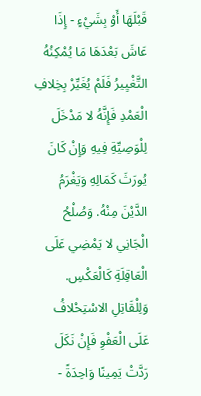قَبْلَهَا أَوْ بِشَيْءٍ - إِذَا عَاشَ بَعْدَهَا مَا يُمْكِنُهُ التَّغْيِيرُ فَلَمْ يُغَيِّرْ بِخِلافِ الْعَمْدِ فَإِنَّهُ لا مَدْخَلَ لِلْوَصِيِّةِ فِيهِ وَإِنْ كَانَ يُورَثَ كَمَالِهِ وَيَغْرَمُ الدَّيْنَ مِنْهُ. وَصُلْحُ الْجَانِي لا يَمْضِي عَلَى الْعَاقِلَةِ كَالْعَكْسِ. وَلِلْقَاتِلِ الاسْتِحْلافُ عَلَى الْعَفْوِ فَإِنْ نَكَلَ رَدَّتْ يَمِينًا وَاحِدَةً -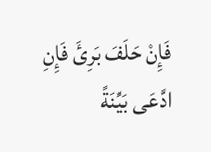فَإِنْ حَلَفَ بَرِئَ فَإِنِ ادَّعَى بَيِّنَةً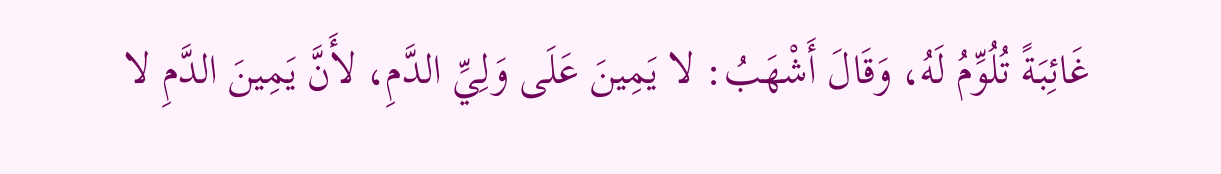غَائِبَةً تُلُوِّمُ لَهُ، وَقَالَ أَشْهَبُ: لا يَمِينَ عَلَى وَلِيِّ الدَّمِ، لأَنَّ يَمِينَ الدَّمِ لا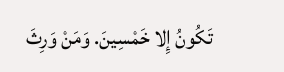تَكُونُ إِلا خَمْسِينَ. وَمَنْ وَرِثَ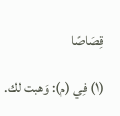قِصَاصًا

(١) فِي (م): وَهبت لك.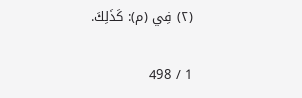(٢) فِي (م): كَذَلِكَ.

1 / 498